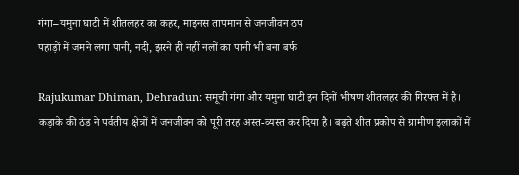गंगा–यमुना घाटी में शीतलहर का कहर, माइनस तापमान से जनजीवन ठप
पहाड़ों में जमने लगा पानी, नदी, झरने ही नहीं नलों का पानी भी बना बर्फ

Rajukumar Dhiman, Dehradun: समूची गंगा और यमुना घाटी इन दिनों भीषण शीतलहर की गिरफ्त में है। कड़ाके की ठंड ने पर्वतीय क्षेत्रों में जनजीवन को पूरी तरह अस्त-व्यस्त कर दिया है। बढ़ते शीत प्रकोप से ग्रामीण इलाकों में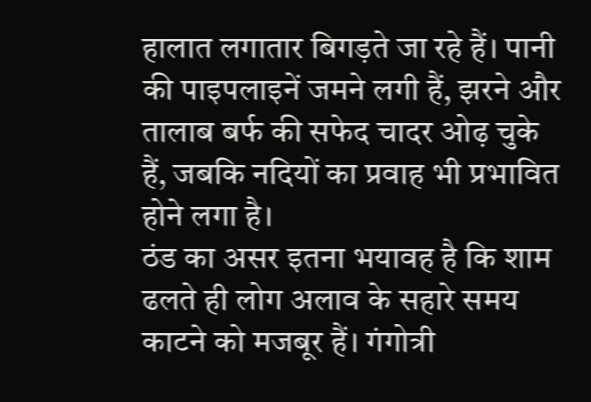हालात लगातार बिगड़ते जा रहे हैं। पानी की पाइपलाइनें जमने लगी हैं, झरने और तालाब बर्फ की सफेद चादर ओढ़ चुके हैं, जबकि नदियों का प्रवाह भी प्रभावित होने लगा है।
ठंड का असर इतना भयावह है कि शाम ढलते ही लोग अलाव के सहारे समय काटने को मजबूर हैं। गंगोत्री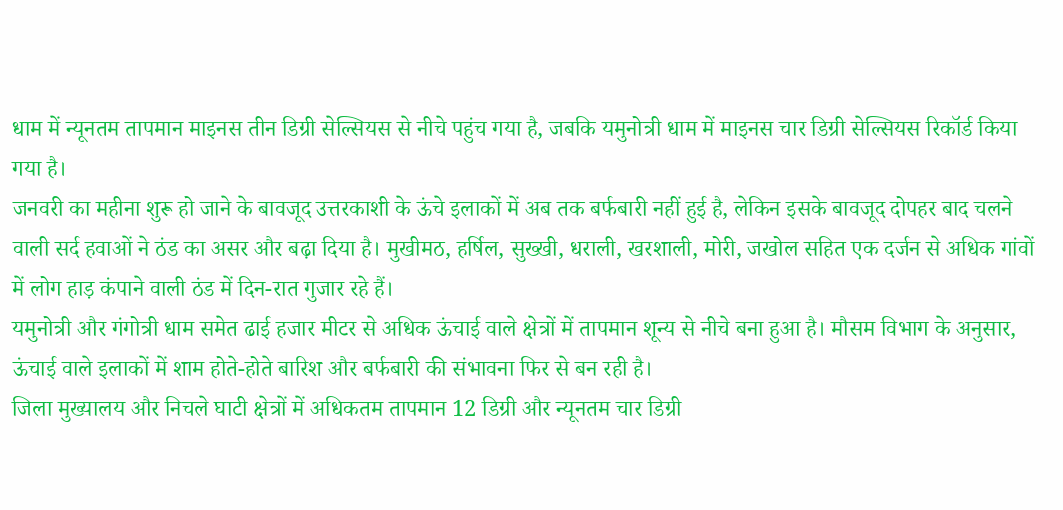धाम में न्यूनतम तापमान माइनस तीन डिग्री सेल्सियस से नीचे पहुंच गया है, जबकि यमुनोत्री धाम में माइनस चार डिग्री सेल्सियस रिकॉर्ड किया गया है।
जनवरी का महीना शुरू हो जाने के बावजूद उत्तरकाशी के ऊंचे इलाकों में अब तक बर्फबारी नहीं हुई है, लेकिन इसके बावजूद दोपहर बाद चलने वाली सर्द हवाओं ने ठंड का असर और बढ़ा दिया है। मुखीमठ, हर्षिल, सुख्खी, धराली, खरशाली, मोरी, जखोल सहित एक दर्जन से अधिक गांवों में लोग हाड़ कंपाने वाली ठंड में दिन-रात गुजार रहे हैं।
यमुनोत्री और गंगोत्री धाम समेत ढाई हजार मीटर से अधिक ऊंचाई वाले क्षेत्रों में तापमान शून्य से नीचे बना हुआ है। मौसम विभाग के अनुसार, ऊंचाई वाले इलाकों में शाम होते-होते बारिश और बर्फबारी की संभावना फिर से बन रही है।
जिला मुख्यालय और निचले घाटी क्षेत्रों में अधिकतम तापमान 12 डिग्री और न्यूनतम चार डिग्री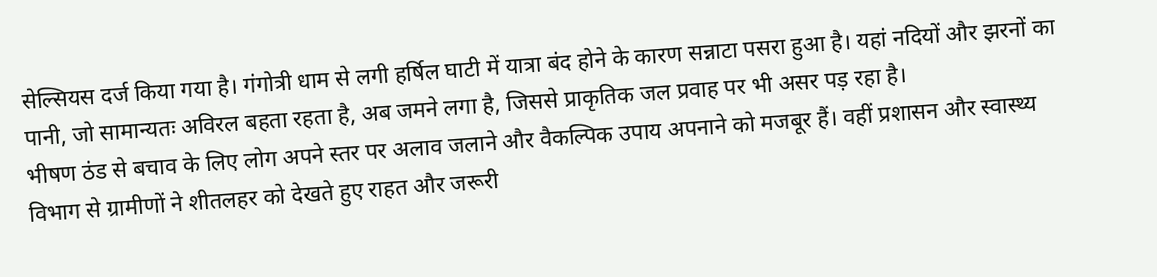सेल्सियस दर्ज किया गया है। गंगोत्री धाम से लगी हर्षिल घाटी में यात्रा बंद होने के कारण सन्नाटा पसरा हुआ है। यहां नदियों और झरनों का पानी, जो सामान्यतः अविरल बहता रहता है, अब जमने लगा है, जिससे प्राकृतिक जल प्रवाह पर भी असर पड़ रहा है।
भीषण ठंड से बचाव के लिए लोग अपने स्तर पर अलाव जलाने और वैकल्पिक उपाय अपनाने को मजबूर हैं। वहीं प्रशासन और स्वास्थ्य विभाग से ग्रामीणों ने शीतलहर को देखते हुए राहत और जरूरी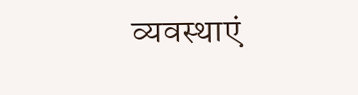व्यवस्थाएं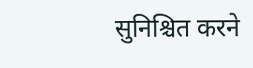सुनिश्चित करने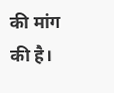की मांग की है।